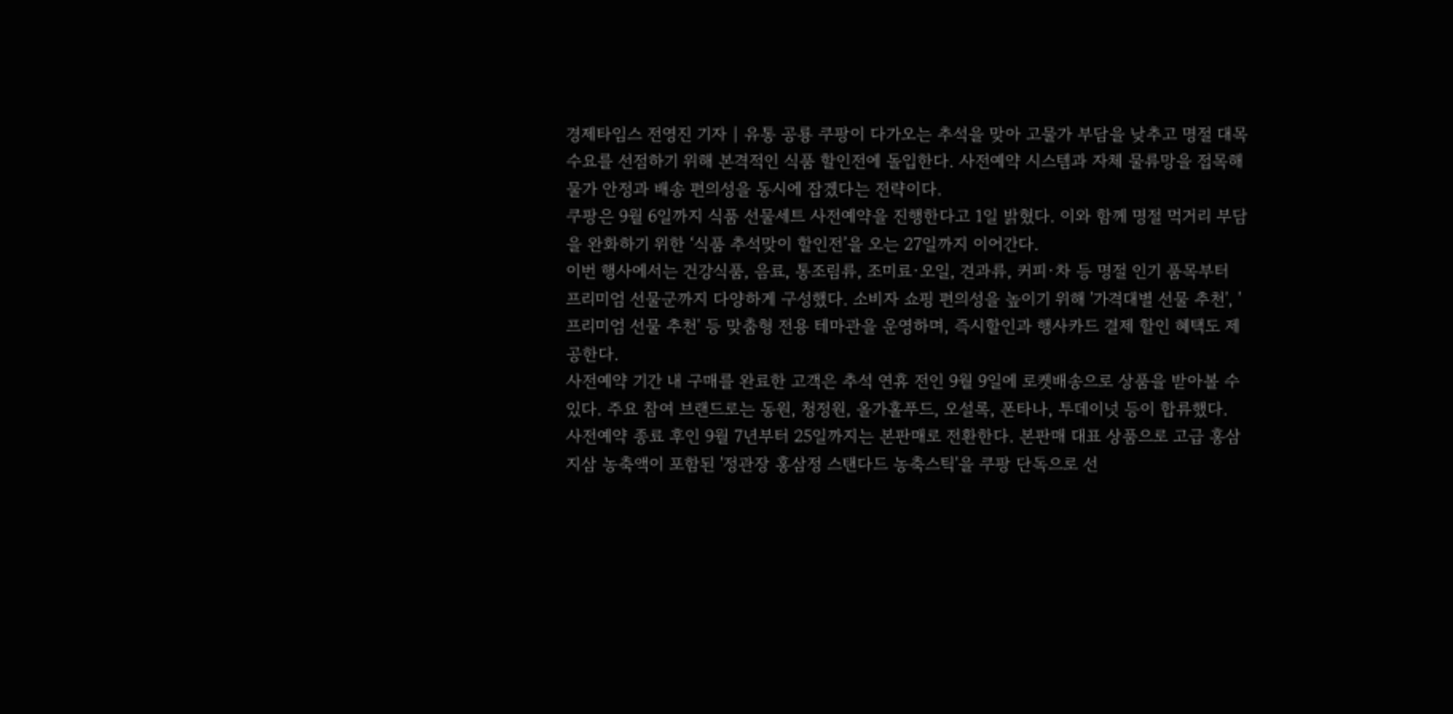경제타임스 전영진 기자 | 유통 공룡 쿠팡이 다가오는 추석을 맞아 고물가 부담을 낮추고 명절 대목 수요를 선점하기 위해 본격적인 식품 할인전에 돌입한다. 사전예약 시스템과 자체 물류망을 접목해 물가 안정과 배송 편의성을 동시에 잡겠다는 전략이다.
쿠팡은 9월 6일까지 식품 선물세트 사전예약을 진행한다고 1일 밝혔다. 이와 함께 명절 먹거리 부담을 완화하기 위한 ‘식품 추석맞이 할인전’을 오는 27일까지 이어간다.
이번 행사에서는 건강식품, 음료, 통조림류, 조미료·오일, 견과류, 커피·차 등 명절 인기 품목부터 프리미엄 선물군까지 다양하게 구성했다. 소비자 쇼핑 편의성을 높이기 위해 '가격대별 선물 추천', '프리미엄 선물 추천' 등 맞춤형 전용 테마관을 운영하며, 즉시할인과 행사카드 결제 할인 혜택도 제공한다.
사전예약 기간 내 구매를 완료한 고객은 추석 연휴 전인 9월 9일에 로켓배송으로 상품을 받아볼 수 있다. 주요 참여 브랜드로는 동원, 청정원, 올가홀푸드, 오설록, 폰타나, 투데이넛 등이 합류했다.
사전예약 종료 후인 9월 7년부터 25일까지는 본판매로 전환한다. 본판매 대표 상품으로 고급 홍삼 지삼 농축액이 포함된 '정관장 홍삼정 스탠다드 농축스틱'을 쿠팡 단독으로 선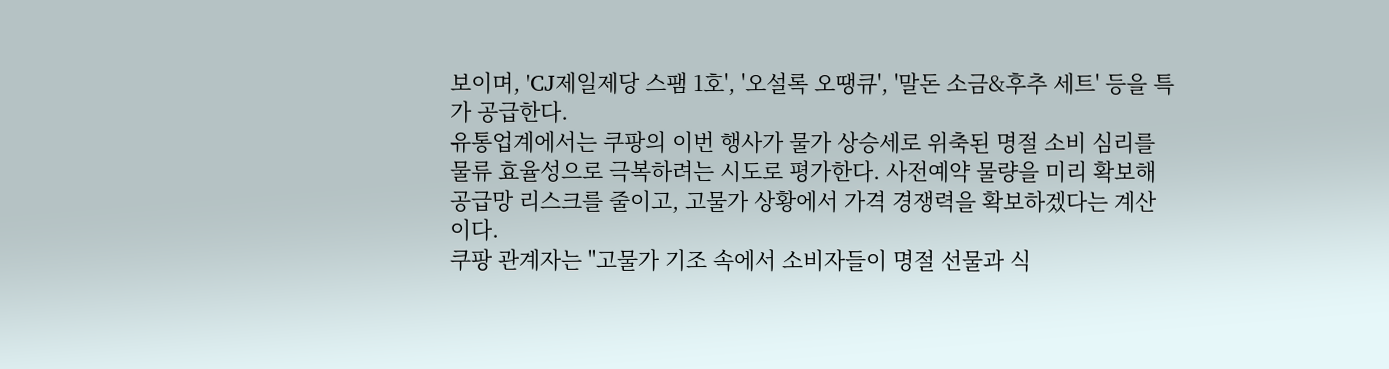보이며, 'CJ제일제당 스팸 1호', '오설록 오땡큐', '말돈 소금&후추 세트' 등을 특가 공급한다.
유통업계에서는 쿠팡의 이번 행사가 물가 상승세로 위축된 명절 소비 심리를 물류 효율성으로 극복하려는 시도로 평가한다. 사전예약 물량을 미리 확보해 공급망 리스크를 줄이고, 고물가 상황에서 가격 경쟁력을 확보하겠다는 계산이다.
쿠팡 관계자는 "고물가 기조 속에서 소비자들이 명절 선물과 식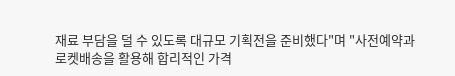재료 부담을 덜 수 있도록 대규모 기획전을 준비했다"며 "사전예약과 로켓배송을 활용해 합리적인 가격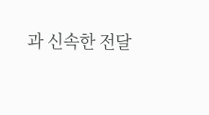과 신속한 전달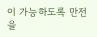이 가능하도록 만전을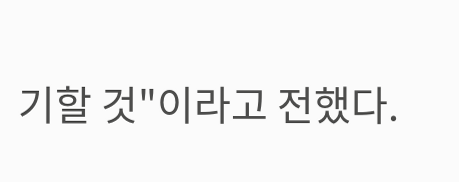기할 것"이라고 전했다.